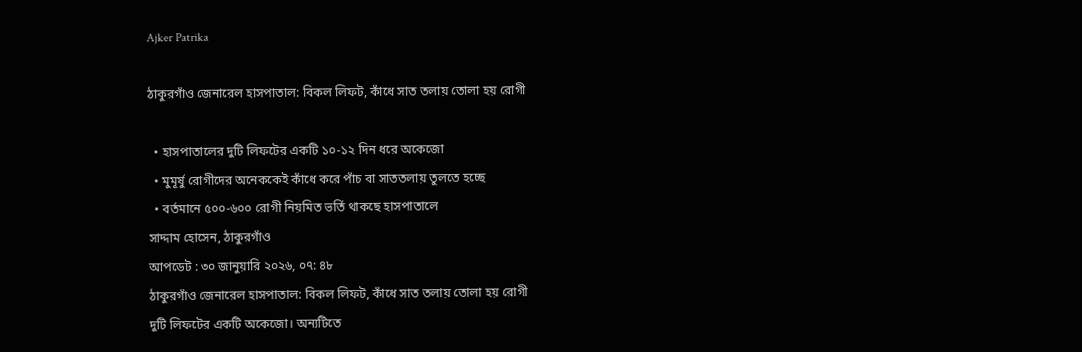Ajker Patrika

ঠাকুরগাঁও জেনারেল হাসপাতাল: বিকল লিফট, কাঁধে সাত তলায় তোলা হয় রোগী

  • হাসপাতালের দুটি লিফটের একটি ১০-১২ দিন ধরে অকেজো
  • মুমূর্ষু রোগীদের অনেককেই কাঁধে করে পাঁচ বা সাততলায় তুলতে হচ্ছে
  • বর্তমানে ৫০০-৬০০ রোগী নিয়মিত ভর্তি থাকছে হাসপাতালে
সাদ্দাম হোসেন, ঠাকুরগাঁও
আপডেট : ৩০ জানুয়ারি ২০২৬, ০৭: ৪৮
ঠাকুরগাঁও জেনারেল হাসপাতাল: বিকল লিফট, কাঁধে সাত তলায় তোলা হয় রোগী
দুটি লিফটের একটি অকেজো। অন্যটিতে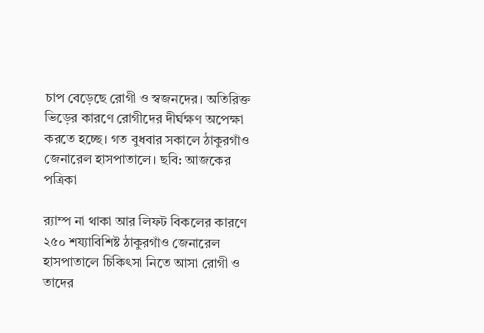চাপ বেড়েছে রোগী ও স্বজনদের। অতিরিক্ত ভিড়ের কারণে রোগীদের দীর্ঘক্ষণ অপেক্ষা করতে হচ্ছে। গত বুধবার সকালে ঠাকুরগাঁও জেনারেল হাসপাতালে। ছবি: আজকের পত্রিকা

র‍্যাম্প না থাকা আর লিফট বিকলের কারণে ২৫০ শয্যাবিশিষ্ট ঠাকুরগাঁও জেনারেল হাসপাতালে চিকিৎসা নিতে আসা রোগী ও তাদের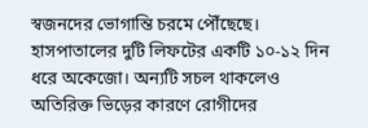স্বজনদের ভোগান্তি চরমে পৌঁছেছে। হাসপাতালের দুটি লিফটের একটি ১০-১২ দিন ধরে অকেজো। অন্যটি সচল থাকলেও অতিরিক্ত ভিড়ের কারণে রোগীদের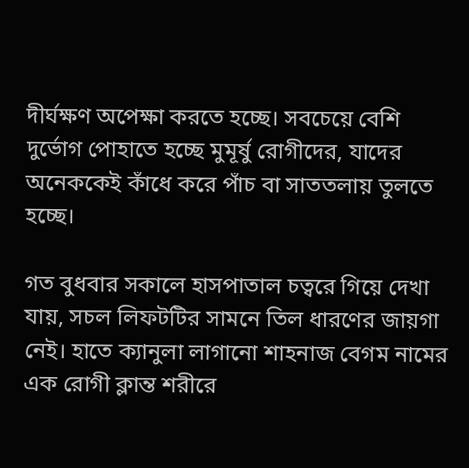দীর্ঘক্ষণ অপেক্ষা করতে হচ্ছে। সবচেয়ে বেশি দুর্ভোগ পোহাতে হচ্ছে মুমূর্ষু রোগীদের, যাদের অনেককেই কাঁধে করে পাঁচ বা সাততলায় তুলতে হচ্ছে।

গত বুধবার সকালে হাসপাতাল চত্বরে গিয়ে দেখা যায়, সচল লিফটটির সামনে তিল ধারণের জায়গা নেই। হাতে ক্যানুলা লাগানো শাহনাজ বেগম নামের এক রোগী ক্লান্ত শরীরে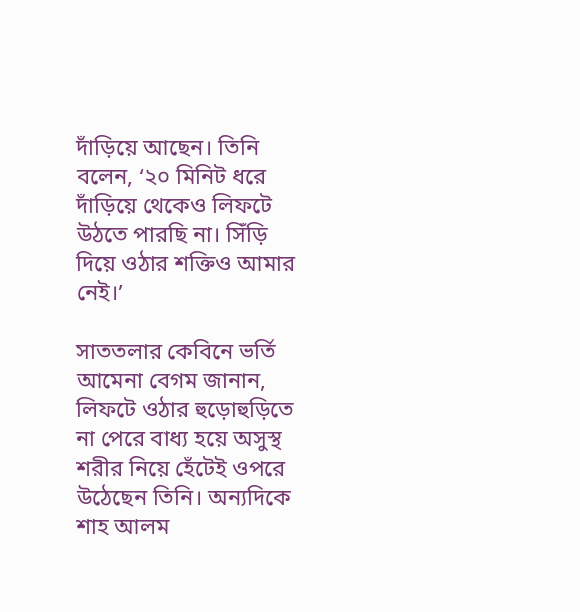দাঁড়িয়ে আছেন। তিনি বলেন, ‘২০ মিনিট ধরে দাঁড়িয়ে থেকেও লিফটে উঠতে পারছি না। সিঁড়ি দিয়ে ওঠার শক্তিও আমার নেই।’

সাততলার কেবিনে ভর্তি আমেনা বেগম জানান, লিফটে ওঠার হুড়োহুড়িতে না পেরে বাধ্য হয়ে অসুস্থ শরীর নিয়ে হেঁটেই ওপরে উঠেছেন তিনি। অন্যদিকে শাহ আলম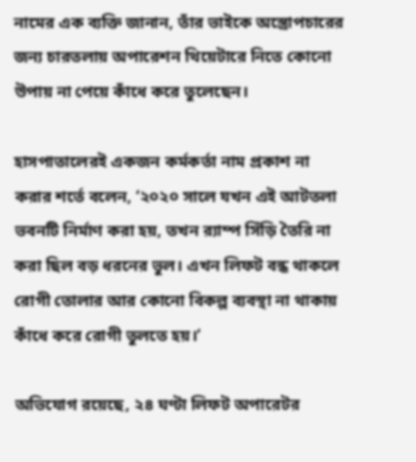নামের এক ব্যক্তি জানান, তাঁর ভাইকে অস্ত্রোপচারের জন্য চারতলায় অপারেশন থিয়েটারে নিতে কোনো উপায় না পেয়ে কাঁধে করে তুলেছেন।

হাসপাতালেরই একজন কর্মকর্তা নাম প্রকাশ না করার শর্তে বলেন, ‘২০২০ সালে যখন এই আটতলা ভবনটি নির্মাণ করা হয়, তখন র‍্যাম্প সিঁড়ি তৈরি না করা ছিল বড় ধরনের ভুল। এখন লিফট বন্ধ থাকলে রোগী তোলার আর কোনো বিকল্প ব্যবস্থা না থাকায় কাঁধে করে রোগী তুলতে হয়।’

অভিযোগ রয়েছে, ২৪ ঘণ্টা লিফট অপারেটর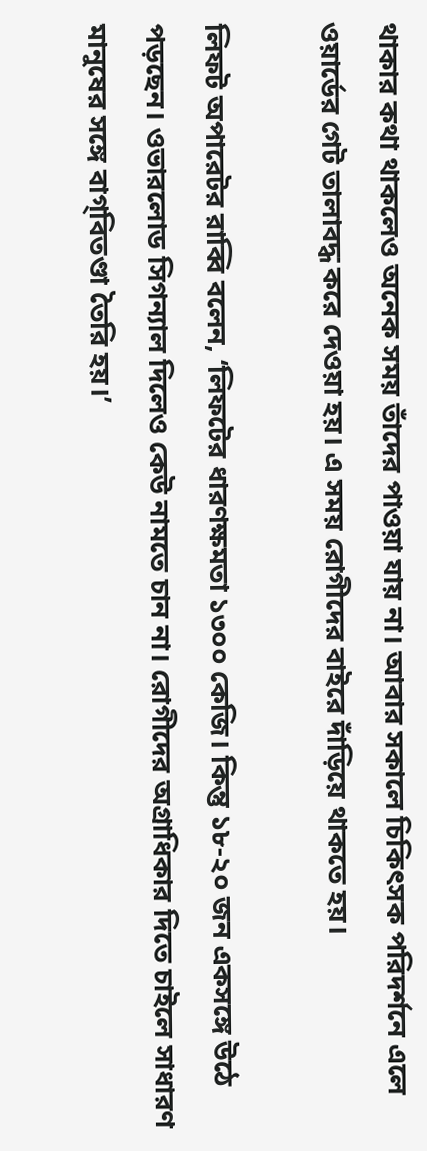থাকার কথা থাকলেও অনেক সময় তাঁদের পাওয়া যায় না। আবার সকালে চিকিৎসক পরিদর্শনে এলে ওয়ার্ডের গেট তালাবদ্ধ করে দেওয়া হয়। এ সময় রোগীদের বাইরে দাঁড়িয়ে থাকতে হয়।

লিফট অপারেটর রাব্বি বলেন, ‘লিফটের ধারণক্ষমতা ১৩০০ কেজি। কিন্তু ১৮-২০ জন একসঙ্গে উঠে পড়ছেন। ওভারলোড সিগন্যাল দিলেও কেউ নামতে চান না। রোগীদের অগ্রাধিকার দিতে চাইলে সাধারণ মানুষের সঙ্গে বাগ্‌বিতণ্ডা তৈরি হয়।’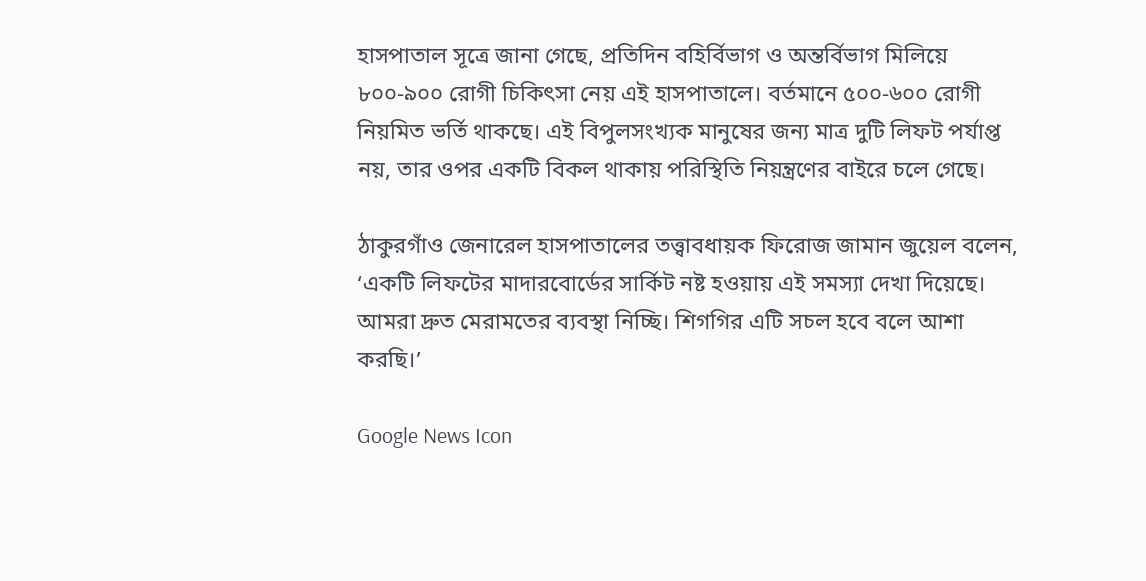হাসপাতাল সূত্রে জানা গেছে, প্রতিদিন বহির্বিভাগ ও অন্তর্বিভাগ মিলিয়ে ৮০০-৯০০ রোগী চিকিৎসা নেয় এই হাসপাতালে। বর্তমানে ৫০০-৬০০ রোগী নিয়মিত ভর্তি থাকছে। এই বিপুলসংখ্যক মানুষের জন্য মাত্র দুটি লিফট পর্যাপ্ত নয়, তার ওপর একটি বিকল থাকায় পরিস্থিতি নিয়ন্ত্রণের বাইরে চলে গেছে।

ঠাকুরগাঁও জেনারেল হাসপাতালের তত্ত্বাবধায়ক ফিরোজ জামান জুয়েল বলেন, ‘একটি লিফটের মাদারবোর্ডের সার্কিট নষ্ট হওয়ায় এই সমস্যা দেখা দিয়েছে। আমরা দ্রুত মেরামতের ব্যবস্থা নিচ্ছি। শিগগির এটি সচল হবে বলে আশা করছি।’

Google News Icon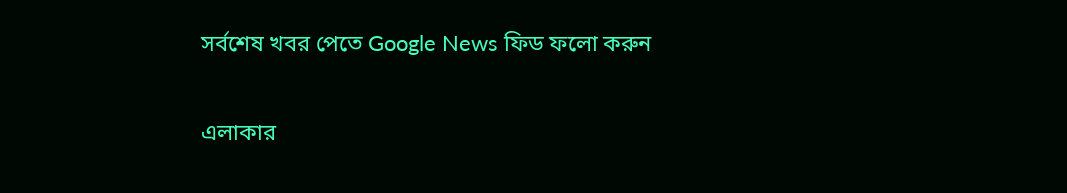সর্বশেষ খবর পেতে Google News ফিড ফলো করুন

এলাকার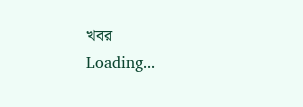খবর
Loading...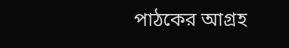পাঠকের আগ্রহ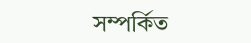সম্পর্কিত